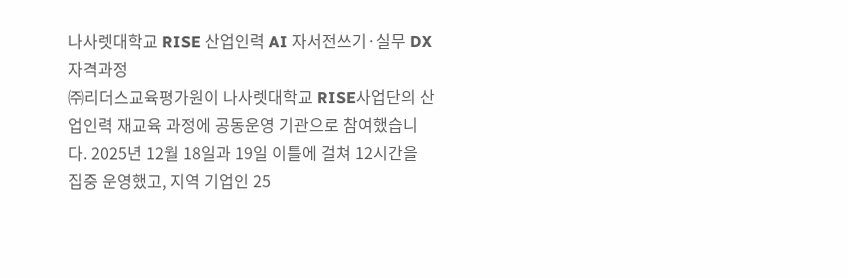나사렛대학교 RISE 산업인력 AI 자서전쓰기·실무 DX 자격과정
㈜리더스교육평가원이 나사렛대학교 RISE사업단의 산업인력 재교육 과정에 공동운영 기관으로 참여했습니다. 2025년 12월 18일과 19일 이틀에 걸쳐 12시간을 집중 운영했고, 지역 기업인 25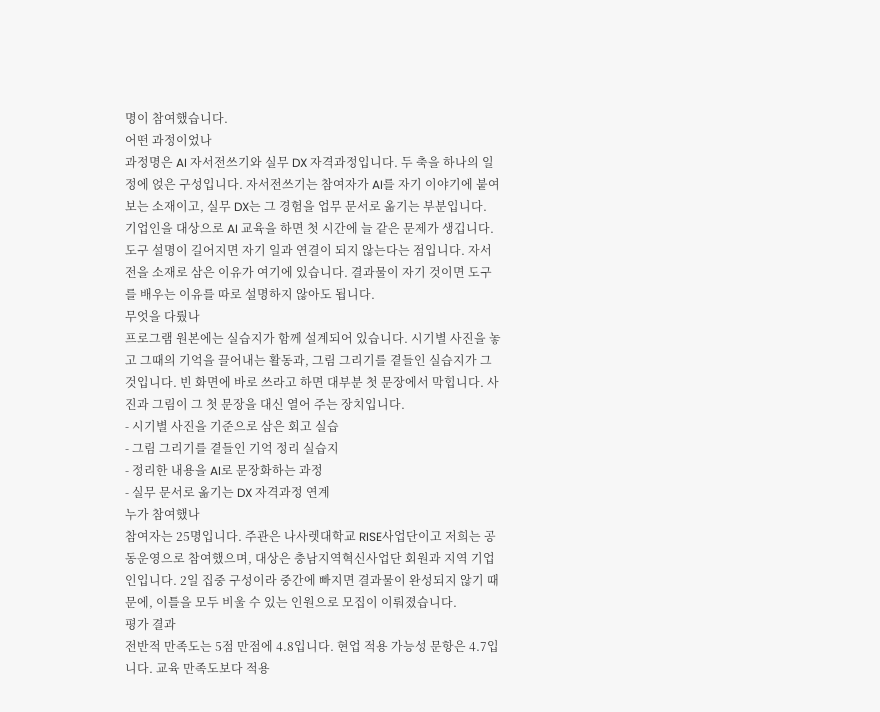명이 참여했습니다.
어떤 과정이었나
과정명은 AI 자서전쓰기와 실무 DX 자격과정입니다. 두 축을 하나의 일정에 얹은 구성입니다. 자서전쓰기는 참여자가 AI를 자기 이야기에 붙여 보는 소재이고, 실무 DX는 그 경험을 업무 문서로 옮기는 부분입니다.
기업인을 대상으로 AI 교육을 하면 첫 시간에 늘 같은 문제가 생깁니다. 도구 설명이 길어지면 자기 일과 연결이 되지 않는다는 점입니다. 자서전을 소재로 삼은 이유가 여기에 있습니다. 결과물이 자기 것이면 도구를 배우는 이유를 따로 설명하지 않아도 됩니다.
무엇을 다뤘나
프로그램 원본에는 실습지가 함께 설계되어 있습니다. 시기별 사진을 놓고 그때의 기억을 끌어내는 활동과, 그림 그리기를 곁들인 실습지가 그것입니다. 빈 화면에 바로 쓰라고 하면 대부분 첫 문장에서 막힙니다. 사진과 그림이 그 첫 문장을 대신 열어 주는 장치입니다.
- 시기별 사진을 기준으로 삼은 회고 실습
- 그림 그리기를 곁들인 기억 정리 실습지
- 정리한 내용을 AI로 문장화하는 과정
- 실무 문서로 옮기는 DX 자격과정 연계
누가 참여했나
참여자는 25명입니다. 주관은 나사렛대학교 RISE사업단이고 저희는 공동운영으로 참여했으며, 대상은 충남지역혁신사업단 회원과 지역 기업인입니다. 2일 집중 구성이라 중간에 빠지면 결과물이 완성되지 않기 때문에, 이틀을 모두 비울 수 있는 인원으로 모집이 이뤄졌습니다.
평가 결과
전반적 만족도는 5점 만점에 4.8입니다. 현업 적용 가능성 문항은 4.7입니다. 교육 만족도보다 적용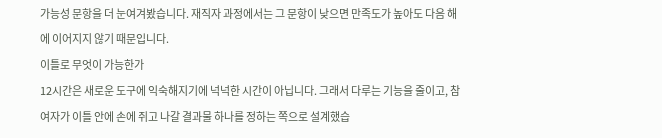가능성 문항을 더 눈여겨봤습니다. 재직자 과정에서는 그 문항이 낮으면 만족도가 높아도 다음 해에 이어지지 않기 때문입니다.
이틀로 무엇이 가능한가
12시간은 새로운 도구에 익숙해지기에 넉넉한 시간이 아닙니다. 그래서 다루는 기능을 줄이고, 참여자가 이틀 안에 손에 쥐고 나갈 결과물 하나를 정하는 쪽으로 설계했습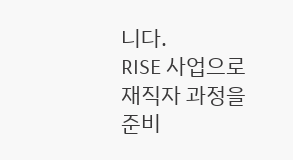니다.
RISE 사업으로 재직자 과정을 준비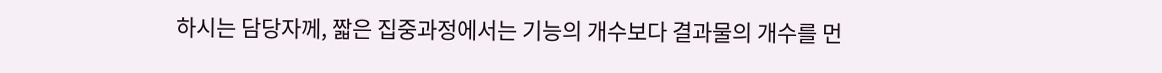하시는 담당자께, 짧은 집중과정에서는 기능의 개수보다 결과물의 개수를 먼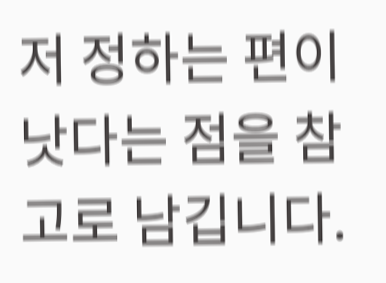저 정하는 편이 낫다는 점을 참고로 남깁니다.